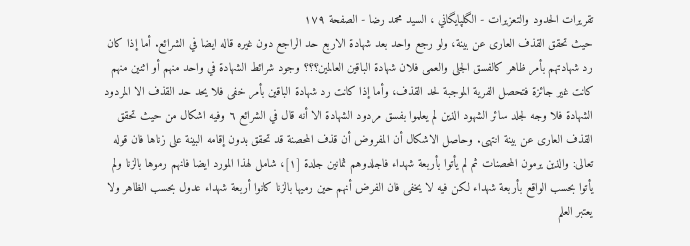تقريرات الحدود والتعزيرات - الگلپايگاني ، السيد محمد رضا - الصفحة ١٧٩
حيث تحقق القذف العارى عن بينة، ولو رجع واحد بعد شهادة الاربع حد الراجع دون غيره قاله ايضا في الشرائع. أما إذا كان رد شهادتهم بأمر ظاهر كالفسق الجلى والعمى فلان شهادة الباقين العالمين؟؟؟ وجود شرائط الشهادة في واحد منهم أو اثنين منهم كانت غير جائزة فتحصل الفرية الموجبة لحد القذف، وأما إذا كانت رد شهادة الباقين بأمر خفى فلا يحد حد القذف الا المردود الشهادة فلا وجه لجلد سائر الشهود الذين لم يعلموا بفسق مردود الشهادة الا أنه قال في الشرائع ٦ وفيه اشكال من حيث تحقق القذف العارى عن بينة انتهى. وحاصل الاشكال أن المفروض أن قذف المحصنة قد تحقق بدون إقامه البينة على زناها فان قوله تعالى: والذين يرمون المحصنات ثم لم يأتوا بأربعة شهداء فاجلدوهم ثمانين جلدة [١]، شامل لهذا المورد ايضا فانهم رموها بالزنا ولم يأتوا بحسب الواقع بأربعة شهداء لكن فيه لا يخفى فان الفرض أنهم حين رميها بالزنا كانوا أربعة شهداء عدول بحسب الظاهر ولا يعتبر العلم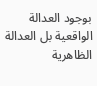بوجود العدالة الواقعية بل العدالة الظاهرية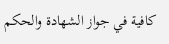كافية في جواز الشهادة والحكم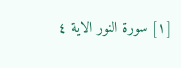[١] سورة النور الاية ٤